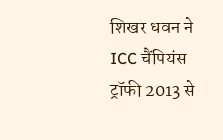शिखर धवन ने ICC चैंपियंस ट्रॉफी 2013 से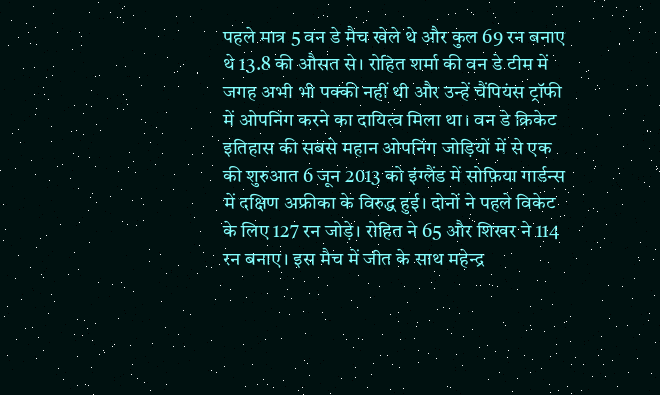पहले मात्र 5 वन डे मैच खेले थे और कुल 69 रन बनाए थे 13.8 की औसत से। रोहित शर्मा की वन डे टीम में जगह अभी भी पक्की नहीं थी और उन्हें चैंपियंस ट्रॉफी में ओपनिंग करने का दायित्व मिला था। वन डे क्रिकेट इतिहास की सबसे महान ओपनिंग जोड़ियों में से एक की शुरुआत 6 जून 2013 को इंग्लैंड में सोफ़िया गार्डन्स में दक्षिण अफ्रीका के विरुद्ध हुई। दोनों ने पहले विकेट के लिए 127 रन जोड़े। रोहित ने 65 और शिखर ने 114 रन बनाए। इस मैच में जीत के साथ महेन्द्र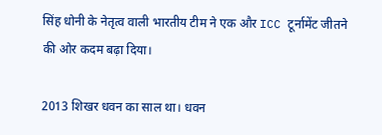सिंह धोनी के नेतृत्व वाली भारतीय टीम ने एक और ICC टूर्नामेंट जीतने की ओर कदम बढ़ा दिया।

2013 शिखर धवन का साल था। धवन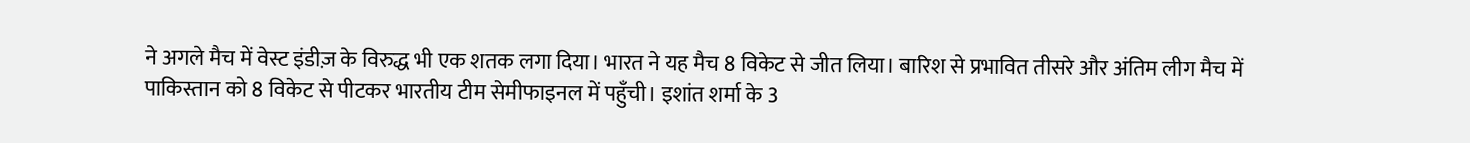ने अगले मैच में वेस्ट इंडीज़ के विरुद्ध भी एक शतक लगा दिया। भारत ने यह मैच 8 विकेट से जीत लिया। बारिश से प्रभावित तीसरे और अंतिम लीग मैच में पाकिस्तान को 8 विकेट से पीटकर भारतीय टीम सेमीफाइनल में पहुँची। इशांत शर्मा के 3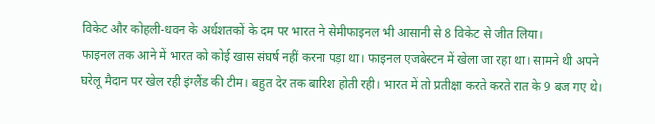विकेट और कोहली-धवन के अर्धशतकों के दम पर भारत ने सेमीफाइनल भी आसानी से 8 विकेट से जीत लिया।
फाइनल तक आने में भारत को कोई खास संघर्ष नहीं करना पड़ा था। फाइनल एजबेस्टन में खेला जा रहा था। सामने थी अपने घरेलू मैदान पर खेल रही इंग्लैंड की टीम। बहुत देर तक बारिश होती रही। भारत में तो प्रतीक्षा करते करते रात के 9 बज गए थे।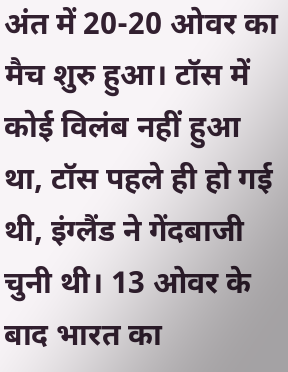अंत में 20-20 ओवर का मैच शुरु हुआ। टॉस में कोई विलंब नहीं हुआ था, टॉस पहले ही हो गई थी, इंग्लैंड ने गेंदबाजी चुनी थी। 13 ओवर के बाद भारत का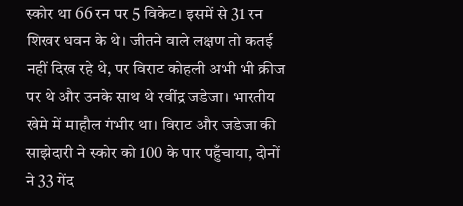स्कोर था 66 रन पर 5 विकेट। इसमें से 31 रन शिखर धवन के थे। जीतने वाले लक्षण तो कतई नहीं दिख रहे थे, पर विराट कोहली अभी भी क्रीज पर थे और उनके साथ थे रवींद्र जडेजा। भारतीय खेमे में माहौल गंभीर था। विराट और जडेजा की साझेदारी ने स्कोर को 100 के पार पहुँचाया, दोनों ने 33 गेंद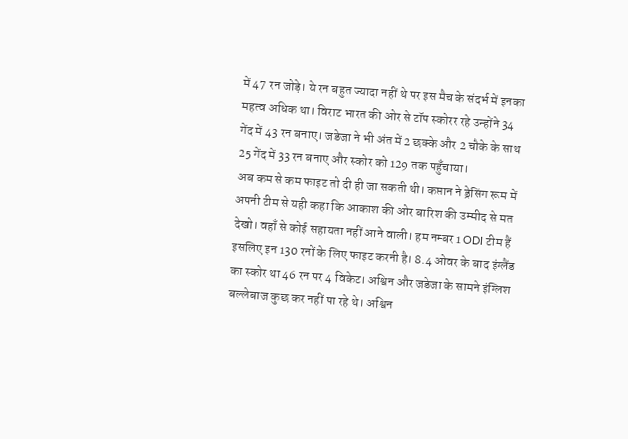में 47 रन जोड़े। ये रन बहुत ज्यादा नहीं थे पर इस मैच के संदर्भ में इनका महत्व अधिक था। विराट भारत की ओर से टॉप स्कोरर रहे उन्होंने 34 गेंद में 43 रन बनाए। जडेजा ने भी अंत में 2 छक्के और 2 चौके के साथ 25 गेंद में 33 रन बनाए और स्कोर को 129 तक पहुँचाया।
अब कम से कम फाइट तो दी ही जा सकती थी। कप्तान ने ड्रेसिंग रूम में अपनी टीम से यही कहा कि आकाश की ओर बारिश की उम्मीद से मत देखो। वहाँ से कोई सहायता नहीं आने वाली। हम नम्बर 1 ODI टीम हैं इसलिए इन 130 रनों के लिए फाइट करनी है। 8.4 ओवर के बाद इंग्लैंड का स्कोर था 46 रन पर 4 विकेट। अश्विन और जडेजा के सामने इंग्लिश बल्लेबाज कुछ कर नहीं पा रहे थे। अश्विन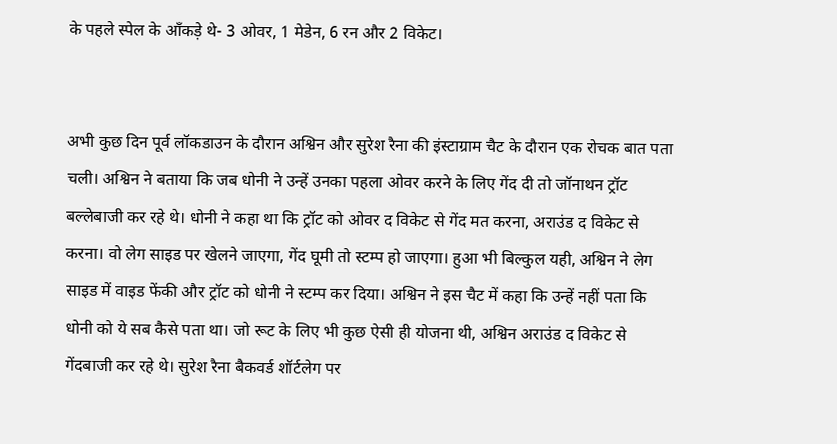के पहले स्पेल के आँकड़े थे- 3 ओवर, 1 मेडेन, 6 रन और 2 विकेट।


अभी कुछ दिन पूर्व लॉकडाउन के दौरान अश्विन और सुरेश रैना की इंस्टाग्राम चैट के दौरान एक रोचक बात पता चली। अश्विन ने बताया कि जब धोनी ने उन्हें उनका पहला ओवर करने के लिए गेंद दी तो जॉनाथन ट्रॉट बल्लेबाजी कर रहे थे। धोनी ने कहा था कि ट्रॉट को ओवर द विकेट से गेंद मत करना, अराउंड द विकेट से करना। वो लेग साइड पर खेलने जाएगा, गेंद घूमी तो स्टम्प हो जाएगा। हुआ भी बिल्कुल यही, अश्विन ने लेग साइड में वाइड फेंकी और ट्रॉट को धोनी ने स्टम्प कर दिया। अश्विन ने इस चैट में कहा कि उन्हें नहीं पता कि धोनी को ये सब कैसे पता था। जो रूट के लिए भी कुछ ऐसी ही योजना थी, अश्विन अराउंड द विकेट से गेंदबाजी कर रहे थे। सुरेश रैना बैकवर्ड शॉर्टलेग पर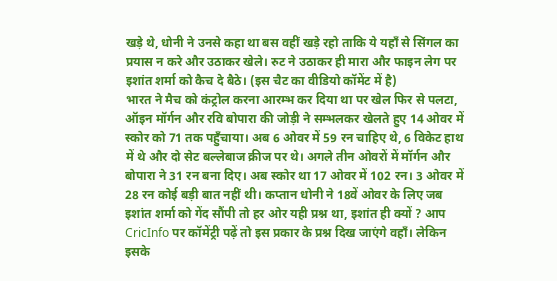खड़े थे, धोनी ने उनसे कहा था बस वहीं खड़े रहो ताकि ये यहाँ से सिंगल का प्रयास न करे और उठाकर खेले। रुट ने उठाकर ही मारा और फाइन लेग पर इशांत शर्मा को कैच दे बैठे। (इस चैट का वीडियो कॉमेंट में है)
भारत ने मैच को कंट्रोल करना आरम्भ कर दिया था पर खेल फिर से पलटा, ऑइन मॉर्गन और रवि बोपारा की जोड़ी ने सम्भलकर खेलते हुए 14 ओवर में स्कोर को 71 तक पहुँचाया। अब 6 ओवर में 59 रन चाहिए थे, 6 विकेट हाथ में थे और दो सेट बल्लेबाज क्रीज पर थे। अगले तीन ओवरों में मॉर्गन और बोपारा ने 31 रन बना दिए। अब स्कोर था 17 ओवर में 102 रन। 3 ओवर में 28 रन कोई बड़ी बात नहीं थी। कप्तान धोनी ने 18वें ओवर के लिए जब इशांत शर्मा को गेंद सौंपी तो हर ओर यही प्रश्न था, इशांत ही क्यों ? आप CricInfo पर कॉमेंट्री पढ़ें तो इस प्रकार के प्रश्न दिख जाएंगे वहाँ। लेकिन इसके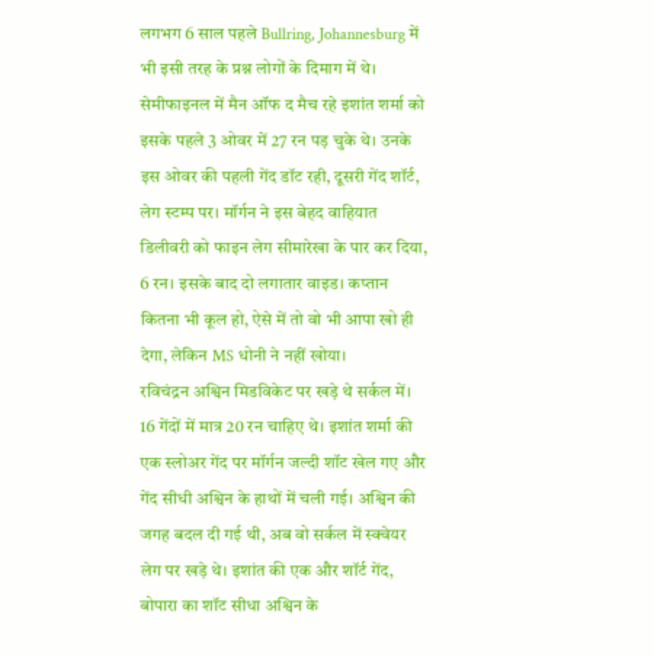लगभग 6 साल पहले Bullring, Johannesburg में भी इसी तरह के प्रश्न लोगों के दिमाग में थे। सेमीफाइनल में मैन ऑफ द मैच रहे इशांत शर्मा को इसके पहले 3 ओवर में 27 रन पड़ चुके थे। उनके इस ओवर की पहली गेंद डॉट रही, दूसरी गेंद शॉर्ट, लेग स्टम्प पर। मॉर्गन ने इस बेहद वाहियात डिलीवरी को फाइन लेग सीमारेखा के पार कर दिया, 6 रन। इसके बाद दो लगातार वाइड। कप्तान कितना भी कूल हो, ऐसे में तो वो भी आपा खो ही देगा, लेकिन MS धोनी ने नहीं खोया।
रविचंद्रन अश्विन मिडविकेट पर खड़े थे सर्कल में। 16 गेंदों में मात्र 20 रन चाहिए थे। इशांत शर्मा की एक स्लोअर गेंद पर मॉर्गन जल्दी शॉट खेल गए और गेंद सीधी अश्विन के हाथों में चली गई। अश्विन की जगह बदल दी गई थी, अब वो सर्कल में स्क्वेयर लेग पर खड़े थे। इशांत की एक और शॉर्ट गेंद, बोपारा का शॉट सीधा अश्विन के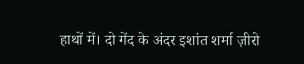हाथों में। दो गेंद के अंदर इशांत शर्मा ज़ीरो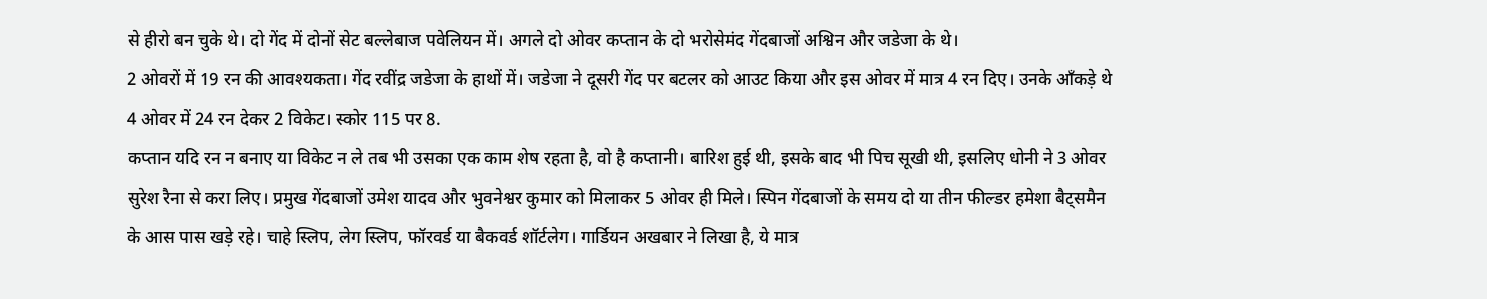से हीरो बन चुके थे। दो गेंद में दोनों सेट बल्लेबाज पवेलियन में। अगले दो ओवर कप्तान के दो भरोसेमंद गेंदबाजों अश्विन और जडेजा के थे।
2 ओवरों में 19 रन की आवश्यकता। गेंद रवींद्र जडेजा के हाथों में। जडेजा ने दूसरी गेंद पर बटलर को आउट किया और इस ओवर में मात्र 4 रन दिए। उनके आँकड़े थे 4 ओवर में 24 रन देकर 2 विकेट। स्कोर 115 पर 8.
कप्तान यदि रन न बनाए या विकेट न ले तब भी उसका एक काम शेष रहता है, वो है कप्तानी। बारिश हुई थी, इसके बाद भी पिच सूखी थी, इसलिए धोनी ने 3 ओवर सुरेश रैना से करा लिए। प्रमुख गेंदबाजों उमेश यादव और भुवनेश्वर कुमार को मिलाकर 5 ओवर ही मिले। स्पिन गेंदबाजों के समय दो या तीन फील्डर हमेशा बैट्समैन के आस पास खड़े रहे। चाहे स्लिप, लेग स्लिप, फॉरवर्ड या बैकवर्ड शॉर्टलेग। गार्डियन अखबार ने लिखा है, ये मात्र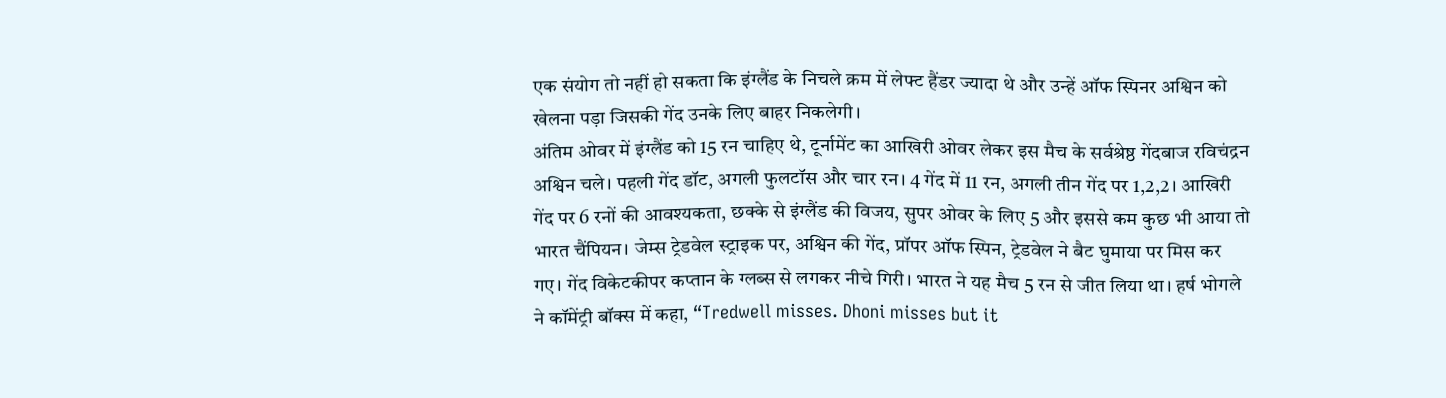एक संयोग तो नहीं हो सकता कि इंग्लैंड के निचले क्रम में लेफ्ट हैंडर ज्यादा थे और उन्हें ऑफ स्पिनर अश्विन को खेलना पड़ा जिसकी गेंद उनके लिए बाहर निकलेगी।
अंतिम ओवर में इंग्लैंड को 15 रन चाहिए थे, टूर्नामेंट का आखिरी ओवर लेकर इस मैच के सर्वश्रेष्ठ गेंदबाज रविचंद्रन अश्विन चले। पहली गेंद डॉट, अगली फुलटॉस और चार रन। 4 गेंद में 11 रन, अगली तीन गेंद पर 1,2,2। आखिरी गेंद पर 6 रनों की आवश्यकता, छक्के से इंग्लैंड की विजय, सुपर ओवर के लिए 5 और इससे कम कुछ भी आया तो भारत चैंपियन। जेम्स ट्रेडवेल स्ट्राइक पर, अश्विन की गेंद, प्रॉपर ऑफ स्पिन, ट्रेडवेल ने बैट घुमाया पर मिस कर गए। गेंद विकेटकीपर कप्तान के ग्लब्स से लगकर नीचे गिरी। भारत ने यह मैच 5 रन से जीत लिया था। हर्ष भोगले ने कॉमेंट्री बॉक्स में कहा, “Tredwell misses. Dhoni misses but it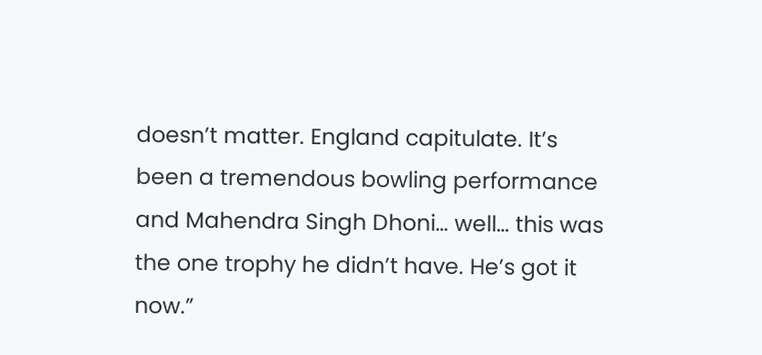doesn’t matter. England capitulate. It’s been a tremendous bowling performance and Mahendra Singh Dhoni… well… this was the one trophy he didn’t have. He’s got it now.”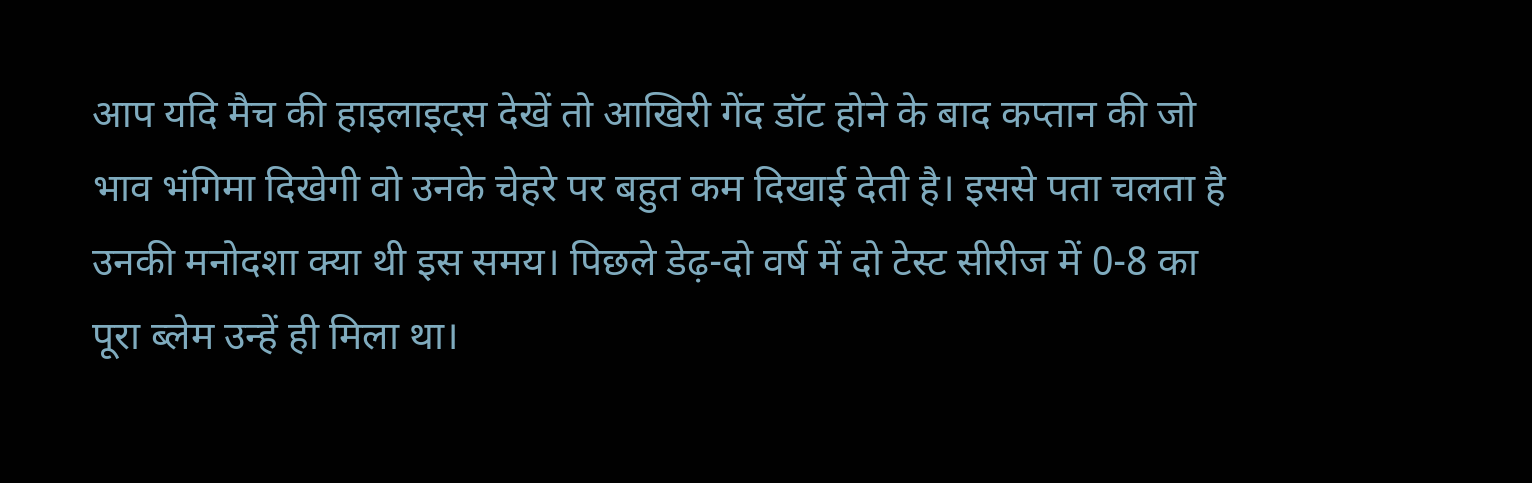आप यदि मैच की हाइलाइट्स देखें तो आखिरी गेंद डॉट होने के बाद कप्तान की जो भाव भंगिमा दिखेगी वो उनके चेहरे पर बहुत कम दिखाई देती है। इससे पता चलता है उनकी मनोदशा क्या थी इस समय। पिछले डेढ़-दो वर्ष में दो टेस्ट सीरीज में 0-8 का पूरा ब्लेम उन्हें ही मिला था।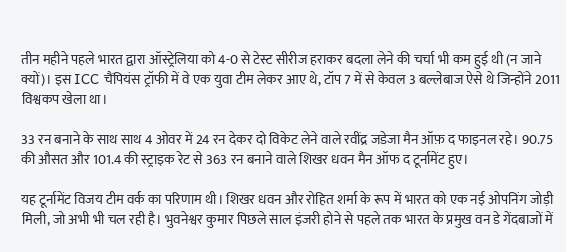तीन महीने पहले भारत द्वारा ऑस्ट्रेलिया को 4-0 से टेस्ट सीरीज हराकर बदला लेने की चर्चा भी कम हुई थी (न जाने क्यों)। इस ICC चैंपियंस ट्रॉफी में वे एक युवा टीम लेकर आए थे, टॉप 7 में से केवल 3 बल्लेबाज ऐसे थे जिन्होंने 2011 विश्वकप खेला था।

33 रन बनाने के साथ साथ 4 ओवर में 24 रन देकर दो विकेट लेने वाले रवींद्र जडेजा मैन ऑफ़ द फाइनल रहे। 90.75 की औसत और 101.4 की स्ट्राइक रेट से 363 रन बनाने वाले शिखर धवन मैन ऑफ द टूर्नामेंट हुए।

यह टूर्नामेंट विजय टीम वर्क का परिणाम थी। शिखर धवन और रोहित शर्मा के रूप में भारत को एक नई ओपनिंग जोड़ी मिली, जो अभी भी चल रही है। भुवनेश्वर कुमार पिछले साल इंजरी होने से पहले तक भारत के प्रमुख वन डे गेंदबाजों में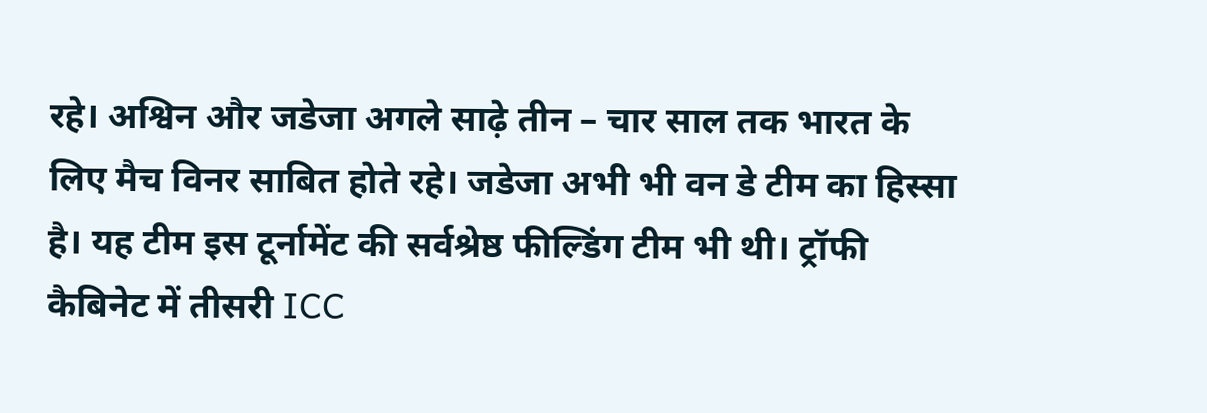रहे। अश्विन और जडेजा अगले साढ़े तीन – चार साल तक भारत के लिए मैच विनर साबित होते रहे। जडेजा अभी भी वन डे टीम का हिस्सा है। यह टीम इस टूर्नामेंट की सर्वश्रेष्ठ फील्डिंग टीम भी थी। ट्रॉफी कैबिनेट में तीसरी ICC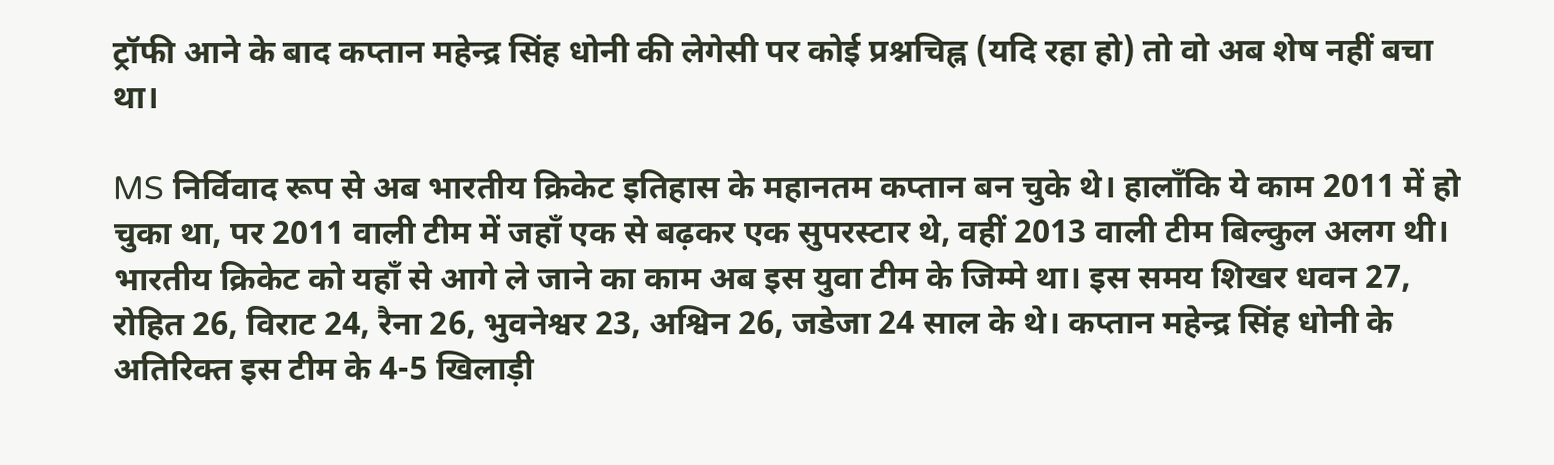ट्रॉफी आने के बाद कप्तान महेन्द्र सिंह धोनी की लेगेसी पर कोई प्रश्नचिह्न (यदि रहा हो) तो वो अब शेष नहीं बचा था।

MS निर्विवाद रूप से अब भारतीय क्रिकेट इतिहास के महानतम कप्तान बन चुके थे। हालाँकि ये काम 2011 में हो चुका था, पर 2011 वाली टीम में जहाँ एक से बढ़कर एक सुपरस्टार थे, वहीं 2013 वाली टीम बिल्कुल अलग थी। भारतीय क्रिकेट को यहाँ से आगे ले जाने का काम अब इस युवा टीम के जिम्मे था। इस समय शिखर धवन 27, रोहित 26, विराट 24, रैना 26, भुवनेश्वर 23, अश्विन 26, जडेजा 24 साल के थे। कप्तान महेन्द्र सिंह धोनी के अतिरिक्त इस टीम के 4-5 खिलाड़ी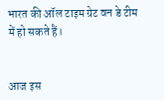भारत की ऑल टाइम ग्रेट वन डे टीम में हो सकते हैं।


आज इस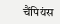चैंपियंस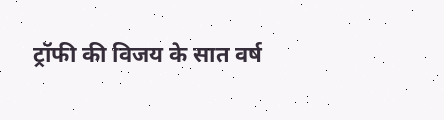ट्रॉफी की विजय के सात वर्ष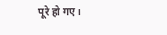पूरे हो गए।